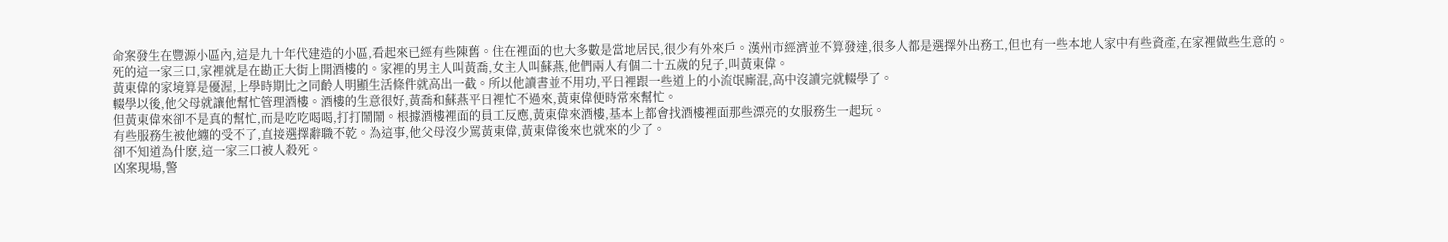命案發生在豐源小區內,這是九十年代建造的小區,看起來已經有些陳舊。住在裡面的也大多數是當地居民,很少有外來戶。漢州市經濟並不算發達,很多人都是選擇外出務工,但也有一些本地人家中有些資產,在家裡做些生意的。
死的這一家三口,家裡就是在勘正大街上開酒樓的。家裡的男主人叫黃喬,女主人叫蘇燕,他們兩人有個二十五歲的兒子,叫黃東偉。
黃東偉的家境算是優渥,上學時期比之同齡人明顯生活條件就高出一截。所以他讀書並不用功,平日裡跟一些道上的小流氓廝混,高中沒讀完就輟學了。
輟學以後,他父母就讓他幫忙管理酒樓。酒樓的生意很好,黃喬和蘇燕平日裡忙不過來,黃東偉便時常來幫忙。
但黃東偉來卻不是真的幫忙,而是吃吃喝喝,打打鬧鬧。根據酒樓裡面的員工反應,黃東偉來酒樓,基本上都會找酒樓裡面那些漂亮的女服務生一起玩。
有些服務生被他纏的受不了,直接選擇辭職不乾。為這事,他父母沒少罵黃東偉,黃東偉後來也就來的少了。
卻不知道為什麽,這一家三口被人殺死。
凶案現場,警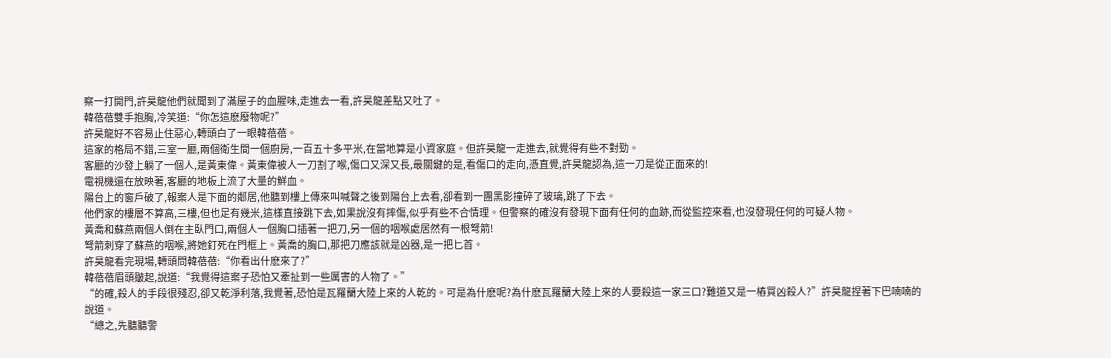察一打開門,許昊龍他們就聞到了滿屋子的血腥味,走進去一看,許昊龍差點又吐了。
韓蓓蓓雙手抱胸,冷笑道:“你怎這麽廢物呢?”
許昊龍好不容易止住惡心,轉頭白了一眼韓蓓蓓。
這家的格局不錯,三室一廳,兩個衛生間一個廚房,一百五十多平米,在當地算是小資家庭。但許昊龍一走進去,就覺得有些不對勁。
客廳的沙發上躺了一個人,是黃東偉。黃東偉被人一刀割了喉,傷口又深又長,最關鍵的是,看傷口的走向,憑直覺,許昊龍認為,這一刀是從正面來的!
電視機還在放映著,客廳的地板上流了大量的鮮血。
陽台上的窗戶破了,報案人是下面的鄰居,他聽到樓上傳來叫喊聲之後到陽台上去看,卻看到一團黑影撞碎了玻璃,跳了下去。
他們家的樓層不算高,三樓,但也足有幾米,這樣直接跳下去,如果說沒有摔傷,似乎有些不合情理。但警察的確沒有發現下面有任何的血跡,而從監控來看,也沒發現任何的可疑人物。
黃喬和蘇燕兩個人倒在主臥門口,兩個人一個胸口插著一把刀,另一個的咽喉處居然有一根弩箭!
弩箭刺穿了蘇燕的咽喉,將她釘死在門框上。黃喬的胸口,那把刀應該就是凶器,是一把匕首。
許昊龍看完現場,轉頭問韓蓓蓓:“你看出什麽來了?”
韓蓓蓓眉頭皺起,說道:“我覺得這案子恐怕又牽扯到一些厲害的人物了。”
“的確,殺人的手段很殘忍,卻又乾淨利落,我覺著,恐怕是瓦羅蘭大陸上來的人乾的。可是為什麽呢?為什麽瓦羅蘭大陸上來的人要殺這一家三口?難道又是一樁買凶殺人?”許昊龍捏著下巴喃喃的說道。
“總之,先聽聽警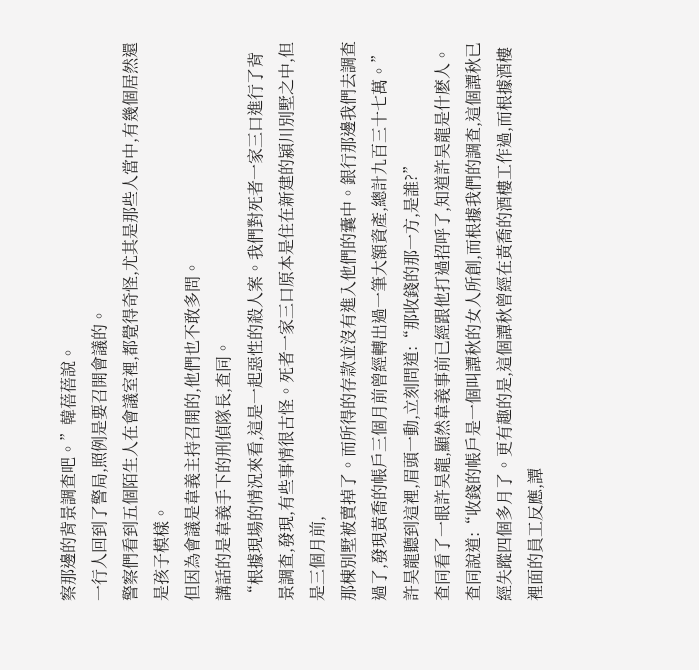察那邊的背景調查吧。”韓蓓蓓說。
一行人回到了警局,照例是要召開會議的。
警察們看到五個陌生人在會議室裡,都覺得奇怪,尤其是那些人當中,有幾個居然還是孩子模樣。
但因為會議是韋義主持召開的,他們也不敢多問。
講話的是韋義手下的刑偵隊長,查同。
“根據現場的情況來看,這是一起惡性的殺人案。我們對死者一家三口進行了背景調查,發現,有些事情很古怪。死者一家三口原本是住在新建的潁川別墅之中,但是三個月前,
那棟別墅被賣掉了。而所得的存款並沒有進入他們的囊中。銀行那邊我們去調查過了,發現黃喬的帳戶三個月前曾經轉出過一筆大額資產,總計九百三十七萬。”許昊龍聽到這裡,眉頭一動,立刻問道:“那收錢的那一方,是誰?”
查同看了一眼許昊龍,顯然韋義事前已經跟他打過招呼了,知道許昊龍是什麽人。
查同說道:“收錢的帳戶是一個叫譚秋的女人所創,而根據我們的調查,這個譚秋已經失蹤四個多月了。更有趣的是,這個譚秋曾經在黃喬的酒樓工作過,而根據酒樓裡面的員工反應,譚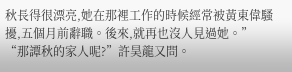秋長得很漂亮,她在那裡工作的時候經常被黃東偉騷擾,五個月前辭職。後來,就再也沒人見過她。”
“那譚秋的家人呢?”許昊龍又問。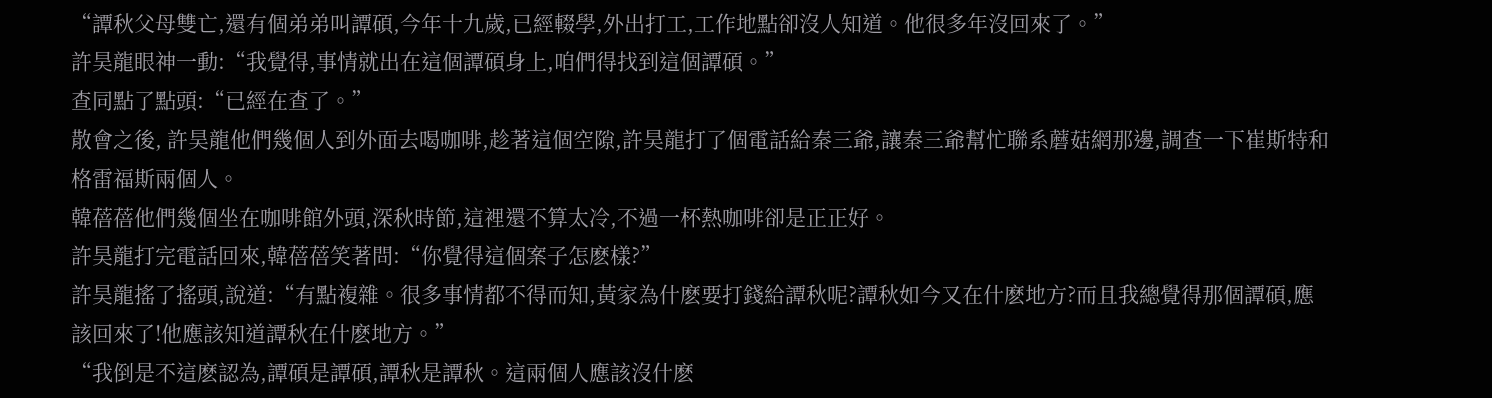“譚秋父母雙亡,還有個弟弟叫譚碩,今年十九歲,已經輟學,外出打工,工作地點卻沒人知道。他很多年沒回來了。”
許昊龍眼神一動:“我覺得,事情就出在這個譚碩身上,咱們得找到這個譚碩。”
查同點了點頭:“已經在查了。”
散會之後, 許昊龍他們幾個人到外面去喝咖啡,趁著這個空隙,許昊龍打了個電話給秦三爺,讓秦三爺幫忙聯系蘑菇網那邊,調查一下崔斯特和格雷福斯兩個人。
韓蓓蓓他們幾個坐在咖啡館外頭,深秋時節,這裡還不算太冷,不過一杯熱咖啡卻是正正好。
許昊龍打完電話回來,韓蓓蓓笑著問:“你覺得這個案子怎麽樣?”
許昊龍搖了搖頭,說道:“有點複雜。很多事情都不得而知,黃家為什麽要打錢給譚秋呢?譚秋如今又在什麽地方?而且我總覺得那個譚碩,應該回來了!他應該知道譚秋在什麽地方。”
“我倒是不這麽認為,譚碩是譚碩,譚秋是譚秋。這兩個人應該沒什麽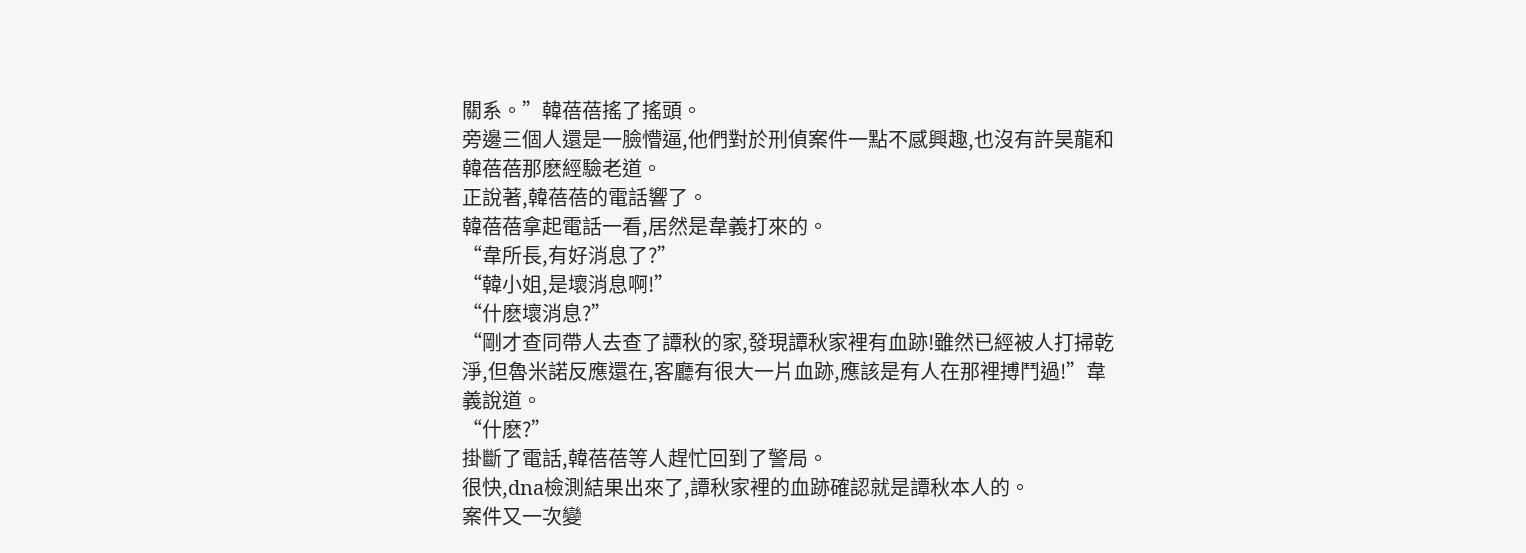關系。”韓蓓蓓搖了搖頭。
旁邊三個人還是一臉懵逼,他們對於刑偵案件一點不感興趣,也沒有許昊龍和韓蓓蓓那麽經驗老道。
正說著,韓蓓蓓的電話響了。
韓蓓蓓拿起電話一看,居然是韋義打來的。
“韋所長,有好消息了?”
“韓小姐,是壞消息啊!”
“什麽壞消息?”
“剛才查同帶人去查了譚秋的家,發現譚秋家裡有血跡!雖然已經被人打掃乾淨,但魯米諾反應還在,客廳有很大一片血跡,應該是有人在那裡搏鬥過!”韋義說道。
“什麽?”
掛斷了電話,韓蓓蓓等人趕忙回到了警局。
很快,dna檢測結果出來了,譚秋家裡的血跡確認就是譚秋本人的。
案件又一次變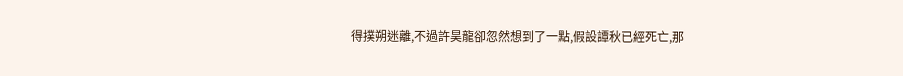得撲朔迷離,不過許昊龍卻忽然想到了一點,假設譚秋已經死亡,那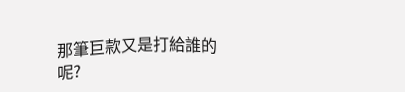那筆巨款又是打給誰的呢?